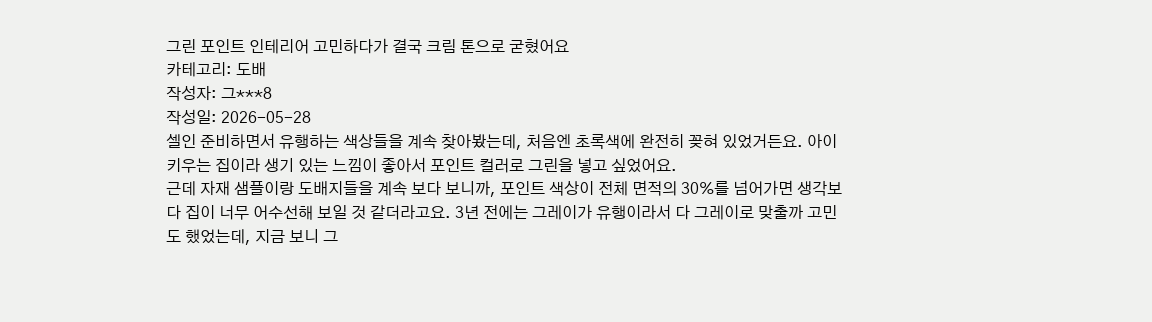그린 포인트 인테리어 고민하다가 결국 크림 톤으로 굳혔어요
카테고리: 도배
작성자: 그***8
작성일: 2026-05-28
셀인 준비하면서 유행하는 색상들을 계속 찾아봤는데, 처음엔 초록색에 완전히 꽂혀 있었거든요. 아이 키우는 집이라 생기 있는 느낌이 좋아서 포인트 컬러로 그린을 넣고 싶었어요.
근데 자재 샘플이랑 도배지들을 계속 보다 보니까, 포인트 색상이 전체 면적의 30%를 넘어가면 생각보다 집이 너무 어수선해 보일 것 같더라고요. 3년 전에는 그레이가 유행이라서 다 그레이로 맞출까 고민도 했었는데, 지금 보니 그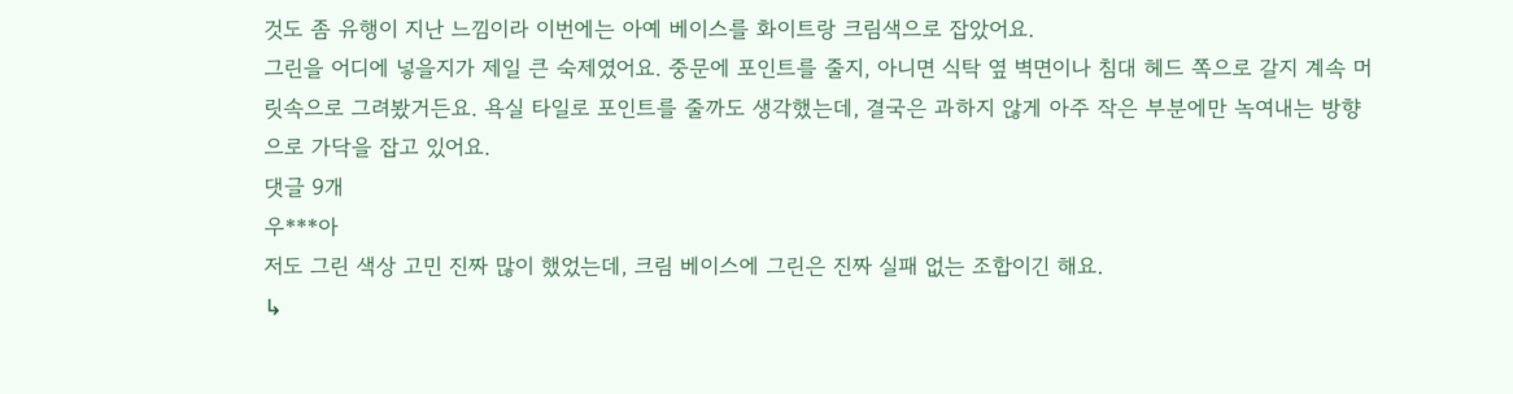것도 좀 유행이 지난 느낌이라 이번에는 아예 베이스를 화이트랑 크림색으로 잡았어요.
그린을 어디에 넣을지가 제일 큰 숙제였어요. 중문에 포인트를 줄지, 아니면 식탁 옆 벽면이나 침대 헤드 쪽으로 갈지 계속 머릿속으로 그려봤거든요. 욕실 타일로 포인트를 줄까도 생각했는데, 결국은 과하지 않게 아주 작은 부분에만 녹여내는 방향으로 가닥을 잡고 있어요.
댓글 9개
우***아
저도 그린 색상 고민 진짜 많이 했었는데, 크림 베이스에 그린은 진짜 실패 없는 조합이긴 해요.
↳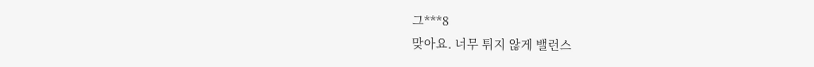그***8
맞아요. 너무 튀지 않게 밸런스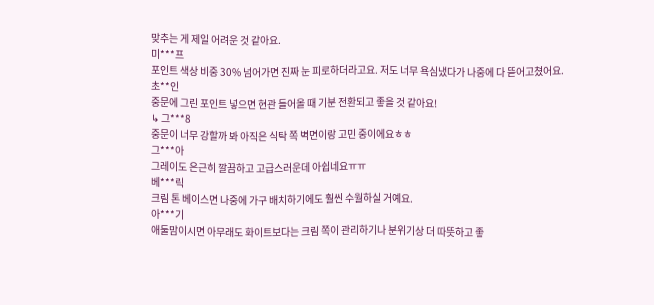맞추는 게 제일 어려운 것 같아요.
미***프
포인트 색상 비중 30% 넘어가면 진짜 눈 피로하더라고요. 저도 너무 욕심냈다가 나중에 다 뜯어고쳤어요.
초**인
중문에 그린 포인트 넣으면 현관 들어올 때 기분 전환되고 좋을 것 같아요!
↳ 그***8
중문이 너무 강할까 봐 아직은 식탁 쪽 벽면이랑 고민 중이에요ㅎㅎ
그***아
그레이도 은근히 깔끔하고 고급스러운데 아쉽네요ㅠㅠ
베***릭
크림 톤 베이스면 나중에 가구 배치하기에도 훨씬 수월하실 거예요.
아***기
애둘맘이시면 아무래도 화이트보다는 크림 쪽이 관리하기나 분위기상 더 따뜻하고 좋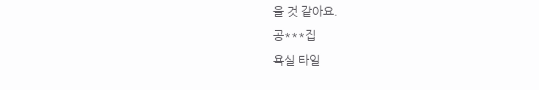을 것 같아요.
공***집
욕실 타일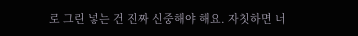로 그린 넣는 건 진짜 신중해야 해요. 자칫하면 너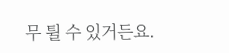무 튈 수 있거든요.